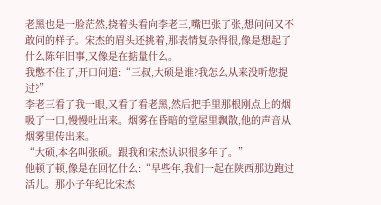老黑也是一脸茫然,挠着头看向李老三,嘴巴张了张,想问问又不敢问的样子。宋杰的眉头还挑着,那表情复杂得很,像是想起了什么陈年旧事,又像是在掂量什么。
我憋不住了,开口问道:“三叔,大硕是谁?我怎么从来没听您提过?”
李老三看了我一眼,又看了看老黑,然后把手里那根刚点上的烟吸了一口,慢慢吐出来。烟雾在昏暗的堂屋里飘散,他的声音从烟雾里传出来。
“大硕,本名叫张硕。跟我和宋杰认识很多年了。”
他顿了顿,像是在回忆什么:“早些年,我们一起在陕西那边跑过活儿。那小子年纪比宋杰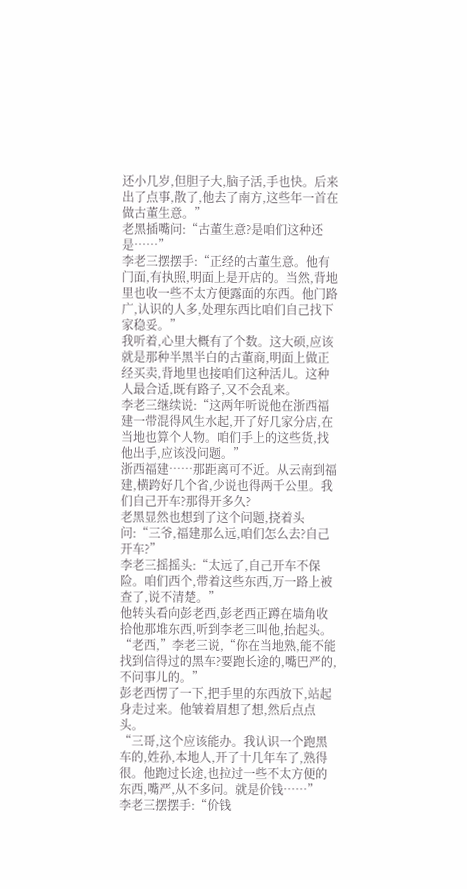还小几岁,但胆子大,脑子活,手也快。后来出了点事,散了,他去了南方,这些年一首在做古董生意。”
老黑插嘴问:“古董生意?是咱们这种还是……”
李老三摆摆手:“正经的古董生意。他有门面,有执照,明面上是开店的。当然,背地里也收一些不太方便露面的东西。他门路广,认识的人多,处理东西比咱们自己找下家稳妥。”
我听着,心里大概有了个数。这大硕,应该就是那种半黑半白的古董商,明面上做正经买卖,背地里也接咱们这种活儿。这种人最合适,既有路子,又不会乱来。
李老三继续说:“这两年听说他在浙西福建一带混得风生水起,开了好几家分店,在当地也算个人物。咱们手上的这些货,找他出手,应该没问题。”
浙西福建……那距离可不近。从云南到福建,横跨好几个省,少说也得两千公里。我们自己开车?那得开多久?
老黑显然也想到了这个问题,挠着头问:“三爷,福建那么远,咱们怎么去?自己开车?”
李老三摇摇头:“太远了,自己开车不保险。咱们西个,带着这些东西,万一路上被查了,说不清楚。”
他转头看向彭老西,彭老西正蹲在墙角收拾他那堆东西,听到李老三叫他,抬起头。
“老西,”李老三说,“你在当地熟,能不能找到信得过的黑车?要跑长途的,嘴巴严的,不问事儿的。”
彭老西愣了一下,把手里的东西放下,站起身走过来。他皱着眉想了想,然后点点头。
“三哥,这个应该能办。我认识一个跑黑车的,姓孙,本地人,开了十几年车了,熟得很。他跑过长途,也拉过一些不太方便的东西,嘴严,从不多问。就是价钱……”
李老三摆摆手:“价钱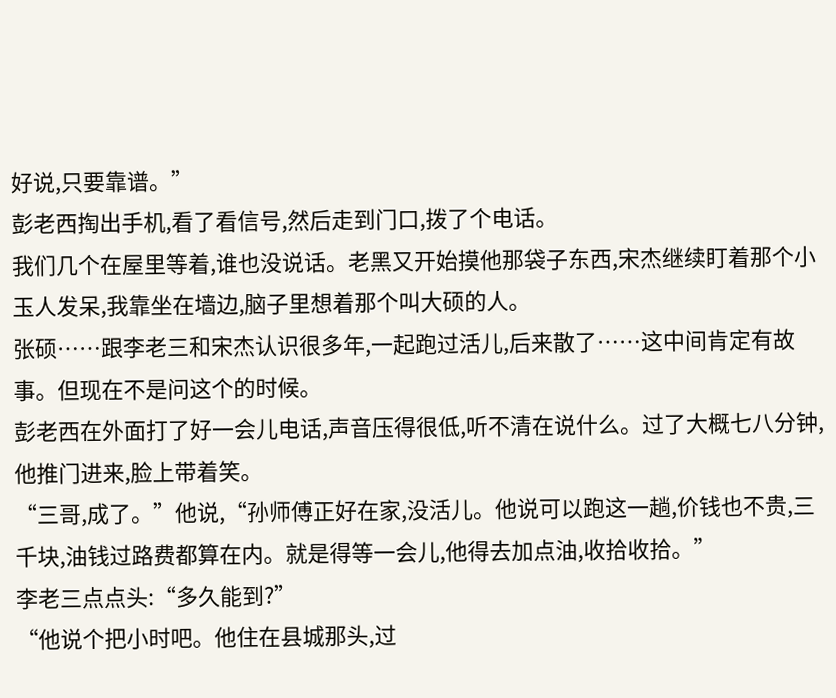好说,只要靠谱。”
彭老西掏出手机,看了看信号,然后走到门口,拨了个电话。
我们几个在屋里等着,谁也没说话。老黑又开始摸他那袋子东西,宋杰继续盯着那个小玉人发呆,我靠坐在墙边,脑子里想着那个叫大硕的人。
张硕……跟李老三和宋杰认识很多年,一起跑过活儿,后来散了……这中间肯定有故事。但现在不是问这个的时候。
彭老西在外面打了好一会儿电话,声音压得很低,听不清在说什么。过了大概七八分钟,他推门进来,脸上带着笑。
“三哥,成了。”他说,“孙师傅正好在家,没活儿。他说可以跑这一趟,价钱也不贵,三千块,油钱过路费都算在内。就是得等一会儿,他得去加点油,收拾收拾。”
李老三点点头:“多久能到?”
“他说个把小时吧。他住在县城那头,过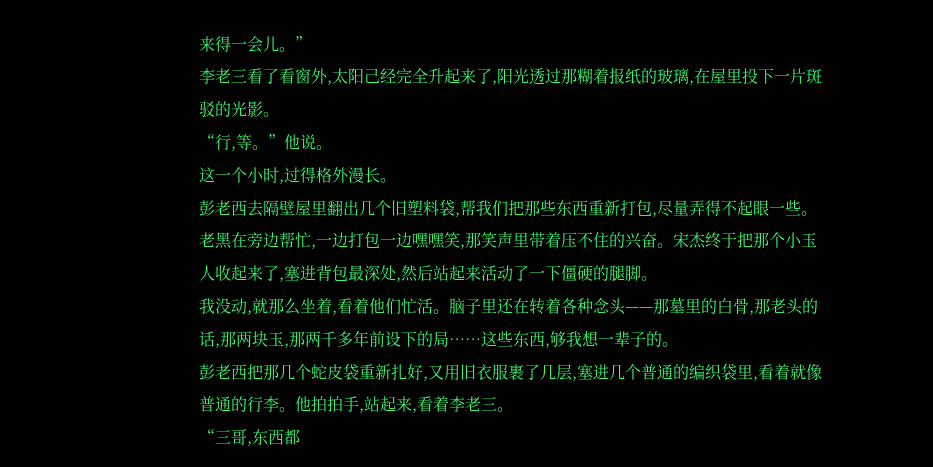来得一会儿。”
李老三看了看窗外,太阳己经完全升起来了,阳光透过那糊着报纸的玻璃,在屋里投下一片斑驳的光影。
“行,等。”他说。
这一个小时,过得格外漫长。
彭老西去隔壁屋里翻出几个旧塑料袋,帮我们把那些东西重新打包,尽量弄得不起眼一些。
老黑在旁边帮忙,一边打包一边嘿嘿笑,那笑声里带着压不住的兴奋。宋杰终于把那个小玉人收起来了,塞进背包最深处,然后站起来活动了一下僵硬的腿脚。
我没动,就那么坐着,看着他们忙活。脑子里还在转着各种念头——那墓里的白骨,那老头的话,那两块玉,那两千多年前设下的局……这些东西,够我想一辈子的。
彭老西把那几个蛇皮袋重新扎好,又用旧衣服裹了几层,塞进几个普通的编织袋里,看着就像普通的行李。他拍拍手,站起来,看着李老三。
“三哥,东西都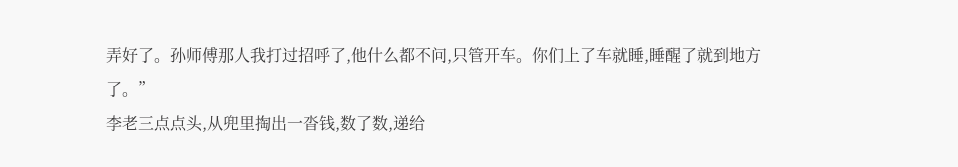弄好了。孙师傅那人我打过招呼了,他什么都不问,只管开车。你们上了车就睡,睡醒了就到地方了。”
李老三点点头,从兜里掏出一沓钱,数了数,递给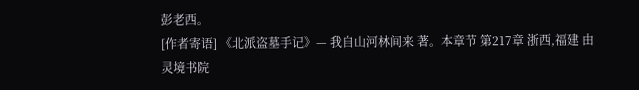彭老西。
[作者寄语] 《北派盗墓手记》— 我自山河林间来 著。本章节 第217章 浙西,福建 由 灵境书院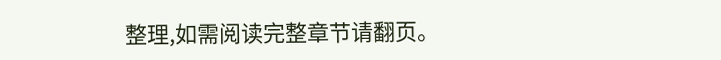整理,如需阅读完整章节请翻页。